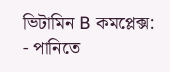ভিটামিন B কমপ্লেক্স:
- পানিতে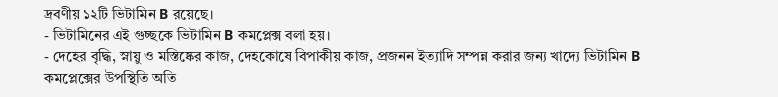দ্রবণীয় ১২টি ভিটামিন B রয়েছে।
- ভিটামিনের এই গুচ্ছকে ভিটামিন B কমপ্লেক্স বলা হয়।
- দেহের বৃদ্ধি, স্নায়ু ও মস্তিষ্কের কাজ, দেহকোষে বিপাকীয় কাজ, প্রজনন ইত্যাদি সম্পন্ন করার জন্য খাদ্যে ভিটামিন B কমপ্লেক্সের উপস্থিতি অতি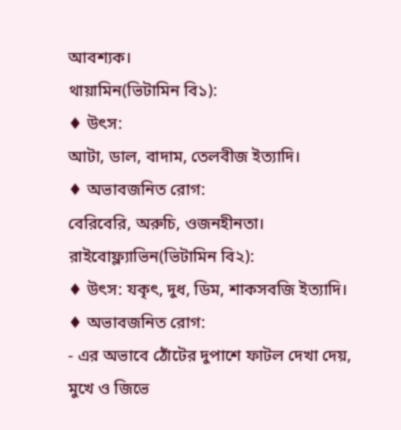আবশ্যক।
থায়ামিন(ভিটামিন বি১):
♦ উৎস:
আটা, ডাল, বাদাম, তেলবীজ ইত্যাদি।
♦ অভাবজনিত রোগ:
বেরিবেরি, অরুচি, ওজনহীনতা।
রাইবোফ্ল্যাভিন(ভিটামিন বি২):
♦ উৎস: যকৃৎ, দুধ, ডিম, শাকসবজি ইত্যাদি।
♦ অভাবজনিত রোগ:
- এর অভাবে ঠোঁটের দুপাশে ফাটল দেখা দেয়, মুখে ও জিভে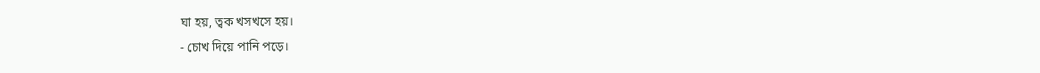ঘা হয়, ত্বক খসখসে হয়।
- চোখ দিয়ে পানি পড়ে।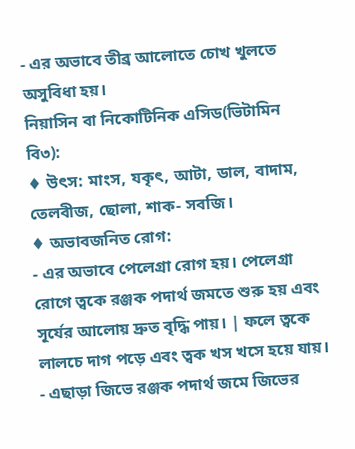- এর অভাবে তীব্র আলোতে চোখ খুলতে অসুবিধা হয়।
নিয়াসিন বা নিকোটিনিক এসিড(ভিটামিন বি৩):
♦ উৎস: মাংস, যকৃৎ, আটা, ডাল, বাদাম, তেলবীজ, ছোলা, শাক- সবজি।
♦ অভাবজনিত রোগ:
- এর অভাবে পেলেগ্রা রোগ হয়। পেলেগ্রা রোগে ত্বকে রঞ্জক পদার্থ জমতে শুরু হয় এবং সূর্যের আলোয় দ্রুত বৃদ্ধি পায়। | ফলে ত্বকে লালচে দাগ পড়ে এবং ত্বক খস খসে হয়ে যায়।
- এছাড়া জিভে রঞ্জক পদার্থ জমে জিভের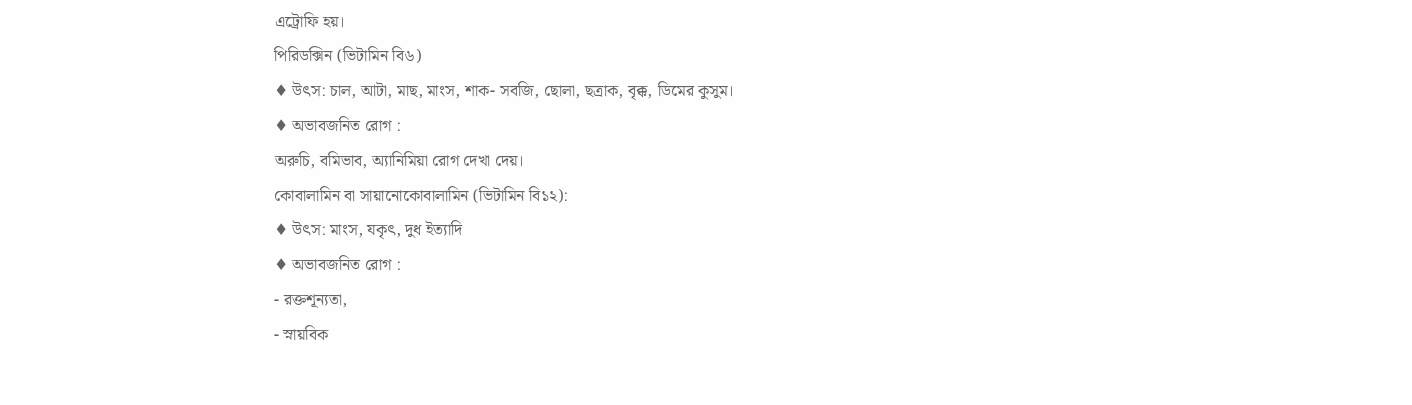এট্রোফি হয়।
পিরিডক্সিন (ভিটামিন বি৬)
♦ উৎস: চাল, আটা, মাছ, মাংস, শাক- সবজি, ছোলা, ছত্রাক, বৃক্ক, ডিমের কুসুম।
♦ অভাবজনিত রোগ :
অরুচি, বমিভাব, অ্যানিমিয়া রোগ দেখা দেয়।
কোবালামিন বা সায়ানোকোবালামিন (ভিটামিন বি১২):
♦ উৎস: মাংস, যকৃৎ, দুধ ইত্যাদি
♦ অভাবজনিত রোগ :
- রক্তশূন্যতা,
- স্নায়বিক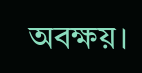অবক্ষয়।